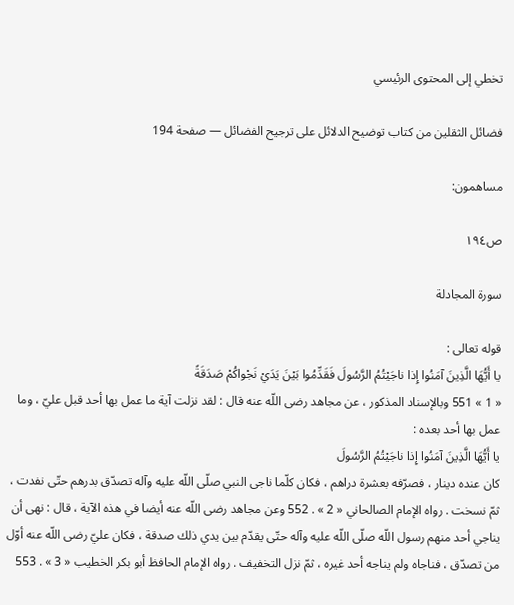تخطي إلى المحتوى الرئيسي

فضائل الثقلين من كتاب توضيح الدلائل على ترجيح الفضائل — صفحة 194

مساهمون:

ص١٩٤

سورة المجادلة

قوله تعالى :
يا أَيُّهَا الَّذِينَ آمَنُوا إِذا ناجَيْتُمُ الرَّسُولَ فَقَدِّمُوا بَيْنَ يَدَيْ نَجْواكُمْ صَدَقَةً
« 1 » 551 وبالإسناد المذكور ، عن مجاهد رضى اللّه عنه قال : لقد نزلت آية ما عمل بها أحد قبل عليّ ، وما عمل بها أحد بعده :
يا أَيُّهَا الَّذِينَ آمَنُوا إِذا ناجَيْتُمُ الرَّسُولَ
كان عنده دينار ، فصرّفه بعشرة دراهم ، فكان كلّما ناجى النبي صلّى اللّه عليه وآله تصدّق بدرهم حتّى نفدت ، ثمّ نسخت . رواه الإمام الصالحاني « 2 » . 552 وعن مجاهد رضى اللّه عنه أيضا في هذه الآية ، قال : نهى أن يناجي أحد منهم رسول اللّه صلّى اللّه عليه وآله حتّى يقدّم بين يدي ذلك صدقة ، فكان عليّ رضى اللّه عنه أوّل من تصدّق ، فناجاه ولم يناجه أحد غيره ، ثمّ نزل التخفيف . رواه الإمام الحافظ أبو بكر الخطيب « 3 » . 553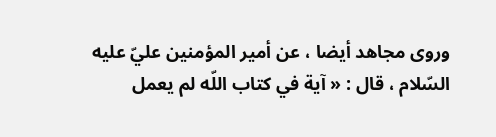وروى مجاهد أيضا ، عن أمير المؤمنين عليّ عليه السّلام ، قال : « آية في كتاب اللّه لم يعمل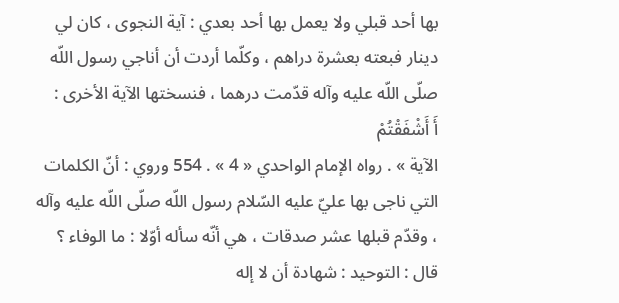بها أحد قبلي ولا يعمل بها أحد بعدي : آية النجوى ، كان لي دينار فبعته بعشرة دراهم ، وكلّما أردت أن أناجي رسول اللّه صلّى اللّه عليه وآله قدّمت درهما ، فنسختها الآية الأخرى :
أَ أَشْفَقْتُمْ
الآية » . رواه الإمام الواحدي « 4 » . 554 وروي : أنّ الكلمات التي ناجى بها عليّ عليه السّلام رسول اللّه صلّى اللّه عليه وآله ، وقدّم قبلها عشر صدقات ، هي أنّه سأله أوّلا : ما الوفاء ؟ قال : التوحيد : شهادة أن لا إله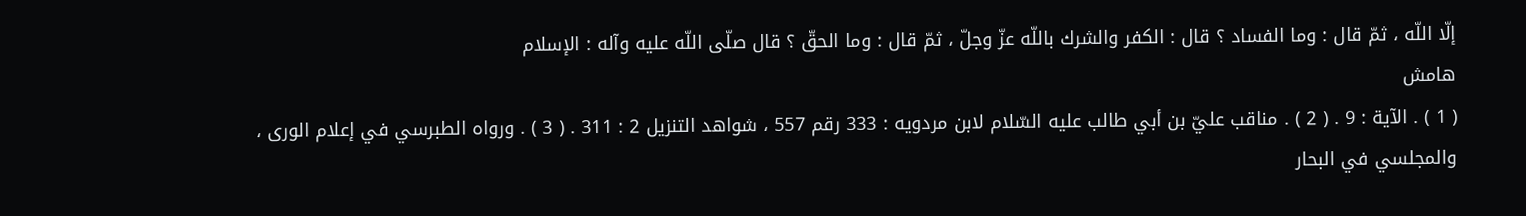إلّا اللّه ، ثمّ قال : وما الفساد ؟ قال : الكفر والشرك باللّه عزّ وجلّ ، ثمّ قال : وما الحقّ ؟ قال صلّى اللّه عليه وآله : الإسلام
هامش
( 1 ) . الآية : 9 . ( 2 ) . مناقب عليّ بن أبي طالب عليه السّلام لابن مردويه : 333 رقم 557 ، شواهد التنزيل 2 : 311 . ( 3 ) . ورواه الطبرسي في إعلام الورى ، والمجلسي في البحار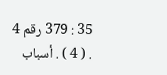35 : 379 رقم 4 . ( 4 ) . أسباب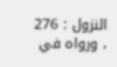النزول : 276 ، ورواه في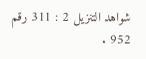شواهد التنزيل 2 : 311 رقم 952 .